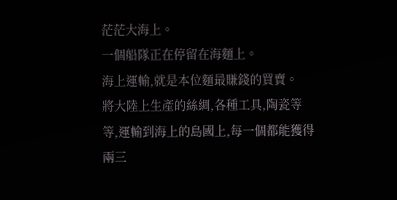茫茫大海上。
一個船隊正在停留在海麵上。
海上運輸,就是本位麵最賺錢的買賣。
將大陸上生產的絲綢,各種工具,陶瓷等等,運輸到海上的島國上,每一個都能獲得兩三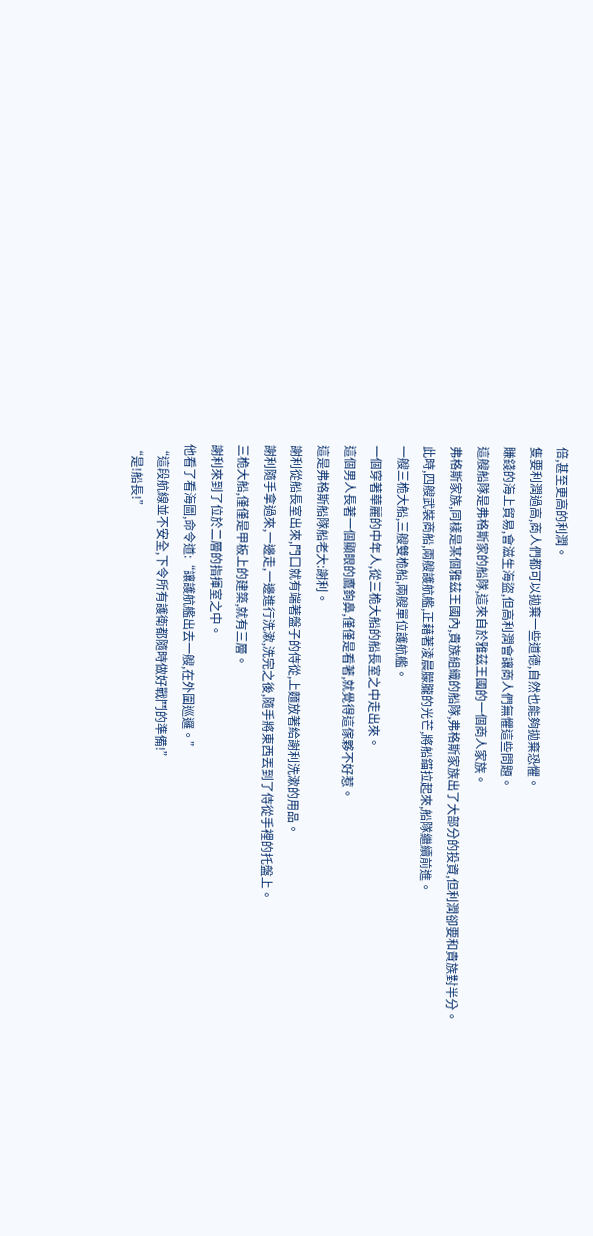倍,甚至更高的利潤。
隻要利潤過高,商人們都可以拋棄一些道德,自然也能夠拋棄恐懼。
賺錢的海上貿易,會滋生海盜,但高利潤會讓商人們無懼這些問題。
這艘船隊是弗格斯家的船隊,這來自於雅茲王國的一個商人家族。
弗格斯家族,同樣是某個雅茲王國內,貴族組織的船隊,弗格斯家族出了大部分的投資,但利潤卻要和貴族對半分。
此時,四艘武裝商船,兩艘護航艦,正藉著淩晨朦朧的光芒,將船錨拉起來,船隊繼續前進。
一艘三桅大船,三艘雙桅船,兩艘單位護航艦。
一個穿著華麗的中年人,從三桅大船的船長室之中走出來。
這個男人長著一個顯眼的鷹鉤鼻,僅僅是看著,就覺得這傢夥不好惹。
這是弗格斯船隊船老大:謝利。
謝利從船長室出來,門口就有端著盤子的侍從,上麵放著給謝利洗漱的用品。
謝利隨手拿過來,一邊走,一邊進行洗漱,洗完之後,隨手將東西丟到了侍從手裡的托盤上。
三桅大船,僅僅是甲板上的建築,就有三層。
謝利來到了位於二層的指揮室之中。
他看了看海圖,命令道:“讓護航艦出去一艘,在外圍巡邏。”
“這段航線並不安全,下令所有護衛都隨時做好戰鬥的準備!”
“是!船長!”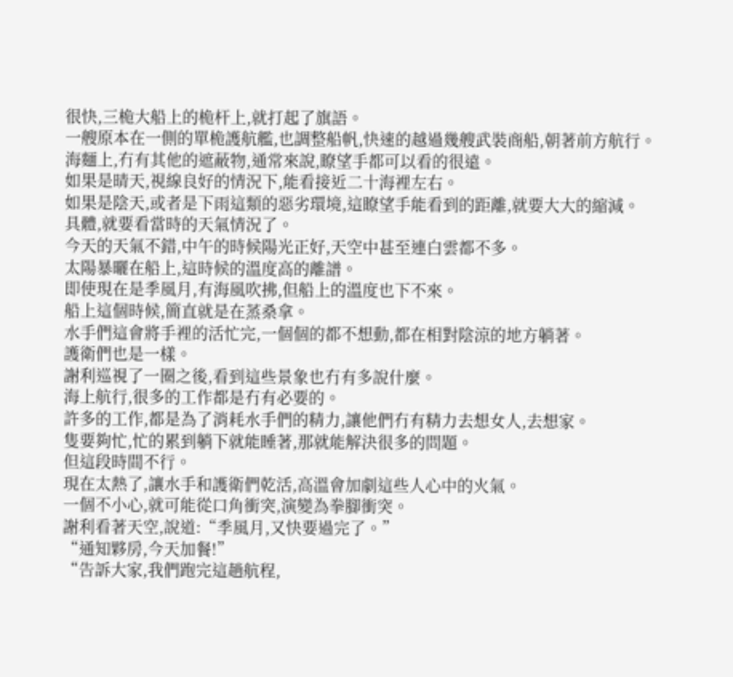很快,三桅大船上的桅杆上,就打起了旗語。
一艘原本在一側的單桅護航艦,也調整船帆,快速的越過幾艘武裝商船,朝著前方航行。
海麵上,冇有其他的遮蔽物,通常來說,瞭望手都可以看的很遠。
如果是晴天,視線良好的情況下,能看接近二十海裡左右。
如果是陰天,或者是下雨這類的惡劣環境,這瞭望手能看到的距離,就要大大的縮減。
具體,就要看當時的天氣情況了。
今天的天氣不錯,中午的時候陽光正好,天空中甚至連白雲都不多。
太陽暴曬在船上,這時候的溫度高的離譜。
即使現在是季風月,有海風吹拂,但船上的溫度也下不來。
船上這個時候,簡直就是在蒸桑拿。
水手們這會將手裡的活忙完,一個個的都不想動,都在相對陰涼的地方躺著。
護衛們也是一樣。
謝利巡視了一圈之後,看到這些景象也冇有多說什麼。
海上航行,很多的工作都是冇有必要的。
許多的工作,都是為了消耗水手們的精力,讓他們冇有精力去想女人,去想家。
隻要夠忙,忙的累到躺下就能睡著,那就能解決很多的問題。
但這段時間不行。
現在太熱了,讓水手和護衛們乾活,高溫會加劇這些人心中的火氣。
一個不小心,就可能從口角衝突,演變為拳腳衝突。
謝利看著天空,說道:“季風月,又快要過完了。”
“通知夥房,今天加餐!”
“告訴大家,我們跑完這趟航程,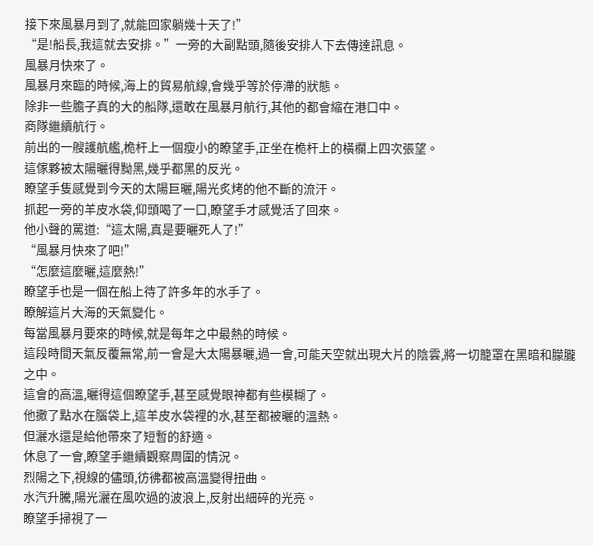接下來風暴月到了,就能回家躺幾十天了!”
“是!船長,我這就去安排。”一旁的大副點頭,隨後安排人下去傳達訊息。
風暴月快來了。
風暴月來臨的時候,海上的貿易航線,會幾乎等於停滯的狀態。
除非一些膽子真的大的船隊,還敢在風暴月航行,其他的都會縮在港口中。
商隊繼續航行。
前出的一艘護航艦,桅杆上一個瘦小的瞭望手,正坐在桅杆上的橫欄上四次張望。
這傢夥被太陽曬得黝黑,幾乎都黑的反光。
瞭望手隻感覺到今天的太陽巨曬,陽光炙烤的他不斷的流汗。
抓起一旁的羊皮水袋,仰頭喝了一口,瞭望手才感覺活了回來。
他小聲的罵道:“這太陽,真是要曬死人了!”
“風暴月快來了吧!”
“怎麼這麼曬,這麼熱!”
瞭望手也是一個在船上待了許多年的水手了。
瞭解這片大海的天氣變化。
每當風暴月要來的時候,就是每年之中最熱的時候。
這段時間天氣反覆無常,前一會是大太陽暴曬,過一會,可能天空就出現大片的陰雲,將一切籠罩在黑暗和朦朧之中。
這會的高溫,曬得這個瞭望手,甚至感覺眼神都有些模糊了。
他撒了點水在腦袋上,這羊皮水袋裡的水,甚至都被曬的溫熱。
但灑水還是給他帶來了短暫的舒適。
休息了一會,瞭望手繼續觀察周圍的情況。
烈陽之下,視線的儘頭,彷彿都被高溫變得扭曲。
水汽升騰,陽光灑在風吹過的波浪上,反射出細碎的光亮。
瞭望手掃視了一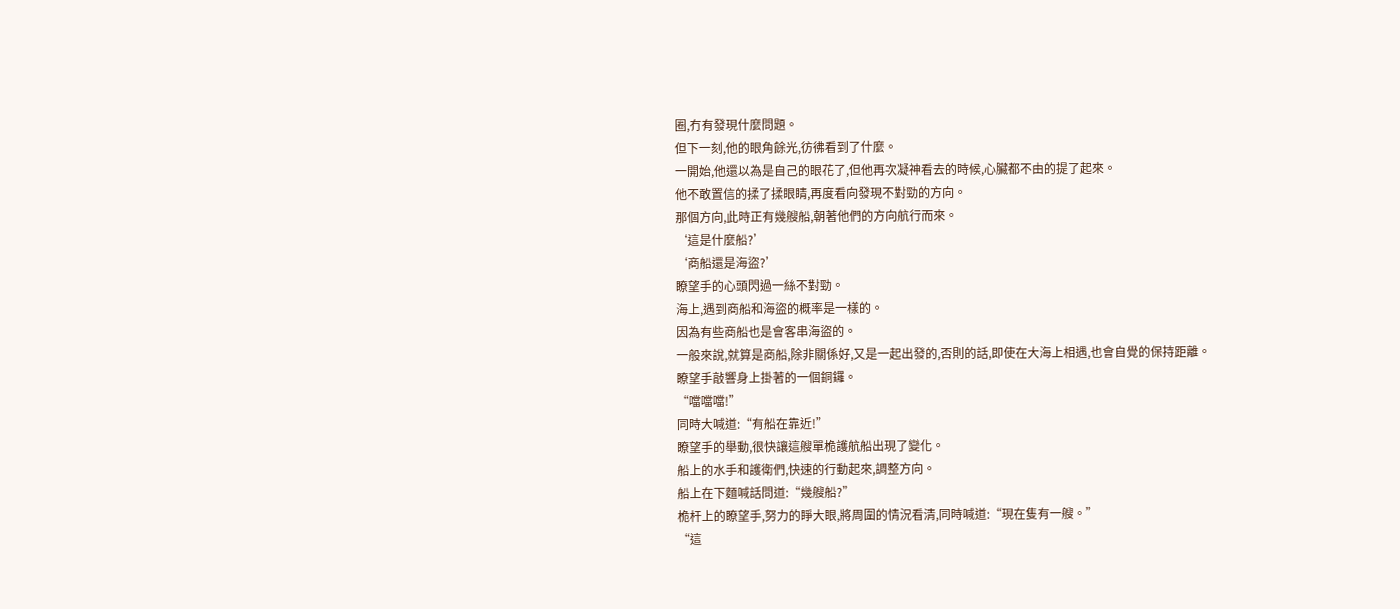圈,冇有發現什麼問題。
但下一刻,他的眼角餘光,彷彿看到了什麼。
一開始,他還以為是自己的眼花了,但他再次凝神看去的時候,心臟都不由的提了起來。
他不敢置信的揉了揉眼睛,再度看向發現不對勁的方向。
那個方向,此時正有幾艘船,朝著他們的方向航行而來。
‘這是什麼船?’
‘商船還是海盜?’
瞭望手的心頭閃過一絲不對勁。
海上,遇到商船和海盜的概率是一樣的。
因為有些商船也是會客串海盜的。
一般來說,就算是商船,除非關係好,又是一起出發的,否則的話,即使在大海上相遇,也會自覺的保持距離。
瞭望手敲響身上掛著的一個銅鑼。
“噹噹噹!”
同時大喊道:“有船在靠近!”
瞭望手的舉動,很快讓這艘單桅護航船出現了變化。
船上的水手和護衛們,快速的行動起來,調整方向。
船上在下麵喊話問道:“幾艘船?”
桅杆上的瞭望手,努力的睜大眼,將周圍的情況看清,同時喊道:“現在隻有一艘。”
“這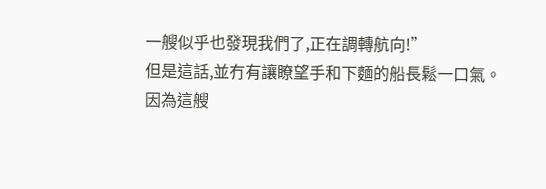一艘似乎也發現我們了,正在調轉航向!”
但是這話,並冇有讓瞭望手和下麵的船長鬆一口氣。
因為這艘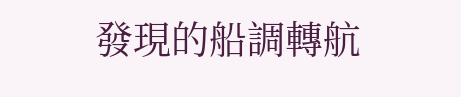發現的船調轉航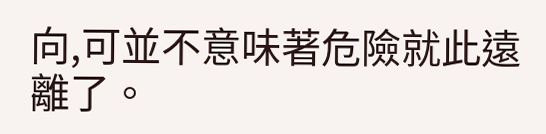向,可並不意味著危險就此遠離了。